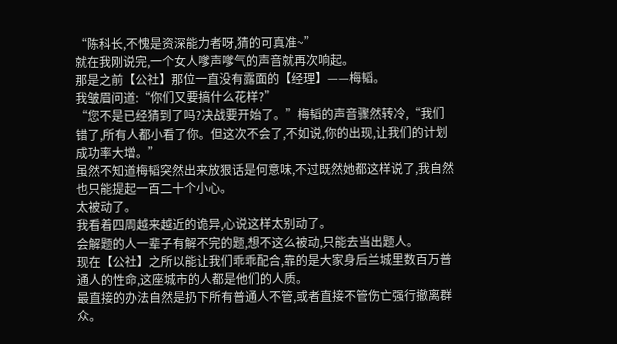“陈科长,不愧是资深能力者呀,猜的可真准~”
就在我刚说完,一个女人嗲声嗲气的声音就再次响起。
那是之前【公社】那位一直没有露面的【经理】——梅韬。
我皱眉问道:“你们又要搞什么花样?”
“您不是已经猜到了吗?决战要开始了。”梅韬的声音骤然转冷,“我们错了,所有人都小看了你。但这次不会了,不如说,你的出现,让我们的计划成功率大增。”
虽然不知道梅韬突然出来放狠话是何意味,不过既然她都这样说了,我自然也只能提起一百二十个小心。
太被动了。
我看着四周越来越近的诡异,心说这样太别动了。
会解题的人一辈子有解不完的题,想不这么被动,只能去当出题人。
现在【公社】之所以能让我们乖乖配合,靠的是大家身后兰城里数百万普通人的性命,这座城市的人都是他们的人质。
最直接的办法自然是扔下所有普通人不管,或者直接不管伤亡强行撤离群众。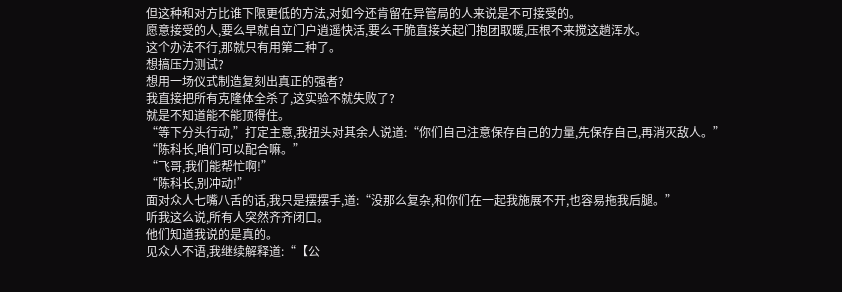但这种和对方比谁下限更低的方法,对如今还肯留在异管局的人来说是不可接受的。
愿意接受的人,要么早就自立门户逍遥快活,要么干脆直接关起门抱团取暖,压根不来搅这趟浑水。
这个办法不行,那就只有用第二种了。
想搞压力测试?
想用一场仪式制造复刻出真正的强者?
我直接把所有克隆体全杀了,这实验不就失败了?
就是不知道能不能顶得住。
“等下分头行动,”打定主意,我扭头对其余人说道:“你们自己注意保存自己的力量,先保存自己,再消灭敌人。”
“陈科长,咱们可以配合嘛。”
“飞哥,我们能帮忙啊!”
“陈科长,别冲动!”
面对众人七嘴八舌的话,我只是摆摆手,道:“没那么复杂,和你们在一起我施展不开,也容易拖我后腿。”
听我这么说,所有人突然齐齐闭口。
他们知道我说的是真的。
见众人不语,我继续解释道:“【公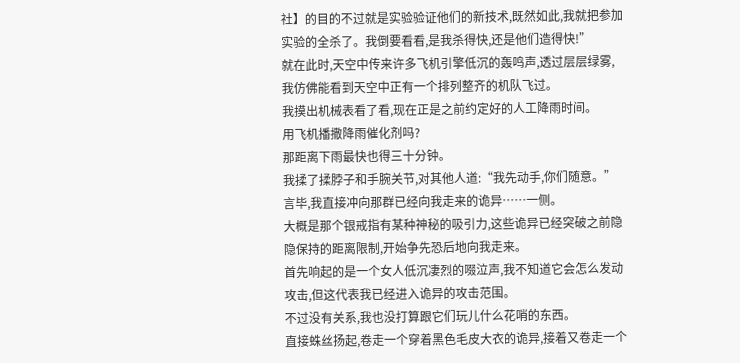社】的目的不过就是实验验证他们的新技术,既然如此,我就把参加实验的全杀了。我倒要看看,是我杀得快,还是他们造得快!”
就在此时,天空中传来许多飞机引擎低沉的轰鸣声,透过层层绿雾,我仿佛能看到天空中正有一个排列整齐的机队飞过。
我摸出机械表看了看,现在正是之前约定好的人工降雨时间。
用飞机播撒降雨催化剂吗?
那距离下雨最快也得三十分钟。
我揉了揉脖子和手腕关节,对其他人道:“我先动手,你们随意。”
言毕,我直接冲向那群已经向我走来的诡异……一侧。
大概是那个银戒指有某种神秘的吸引力,这些诡异已经突破之前隐隐保持的距离限制,开始争先恐后地向我走来。
首先响起的是一个女人低沉凄烈的啜泣声,我不知道它会怎么发动攻击,但这代表我已经进入诡异的攻击范围。
不过没有关系,我也没打算跟它们玩儿什么花哨的东西。
直接蛛丝扬起,卷走一个穿着黑色毛皮大衣的诡异,接着又卷走一个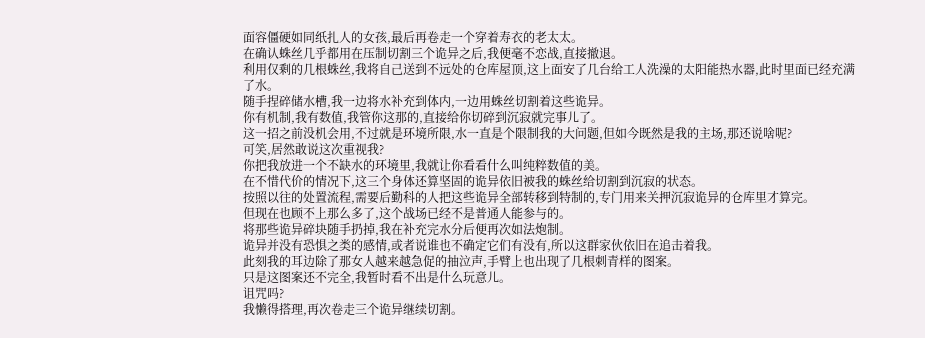面容僵硬如同纸扎人的女孩,最后再卷走一个穿着寿衣的老太太。
在确认蛛丝几乎都用在压制切割三个诡异之后,我便毫不恋战,直接撤退。
利用仅剩的几根蛛丝,我将自己送到不远处的仓库屋顶,这上面安了几台给工人洗澡的太阳能热水器,此时里面已经充满了水。
随手捏碎储水槽,我一边将水补充到体内,一边用蛛丝切割着这些诡异。
你有机制,我有数值,我管你这那的,直接给你切碎到沉寂就完事儿了。
这一招之前没机会用,不过就是环境所限,水一直是个限制我的大问题,但如今既然是我的主场,那还说啥呢?
可笑,居然敢说这次重视我?
你把我放进一个不缺水的环境里,我就让你看看什么叫纯粹数值的美。
在不惜代价的情况下,这三个身体还算坚固的诡异依旧被我的蛛丝给切割到沉寂的状态。
按照以往的处置流程,需要后勤科的人把这些诡异全部转移到特制的,专门用来关押沉寂诡异的仓库里才算完。
但现在也顾不上那么多了,这个战场已经不是普通人能参与的。
将那些诡异碎块随手扔掉,我在补充完水分后便再次如法炮制。
诡异并没有恐惧之类的感情,或者说谁也不确定它们有没有,所以这群家伙依旧在追击着我。
此刻我的耳边除了那女人越来越急促的抽泣声,手臂上也出现了几根刺青样的图案。
只是这图案还不完全,我暂时看不出是什么玩意儿。
诅咒吗?
我懒得搭理,再次卷走三个诡异继续切割。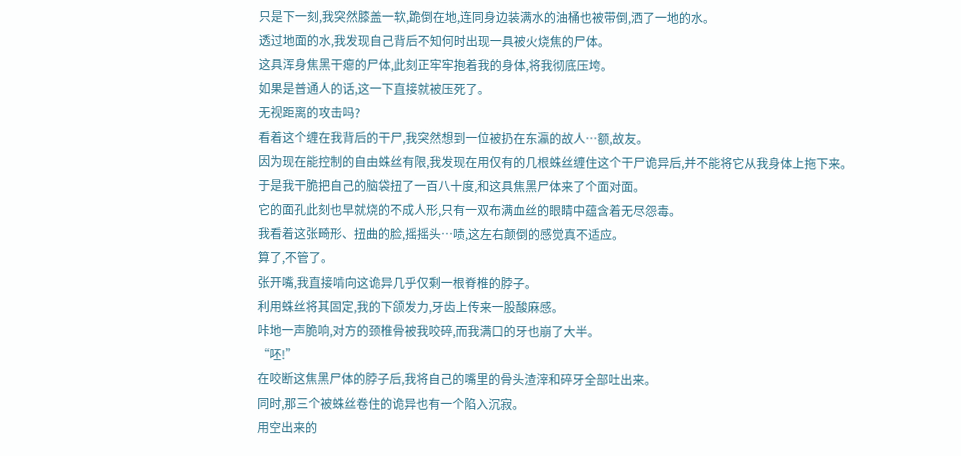只是下一刻,我突然膝盖一软,跪倒在地,连同身边装满水的油桶也被带倒,洒了一地的水。
透过地面的水,我发现自己背后不知何时出现一具被火烧焦的尸体。
这具浑身焦黑干瘪的尸体,此刻正牢牢抱着我的身体,将我彻底压垮。
如果是普通人的话,这一下直接就被压死了。
无视距离的攻击吗?
看着这个缠在我背后的干尸,我突然想到一位被扔在东瀛的故人…额,故友。
因为现在能控制的自由蛛丝有限,我发现在用仅有的几根蛛丝缠住这个干尸诡异后,并不能将它从我身体上拖下来。
于是我干脆把自己的脑袋扭了一百八十度,和这具焦黑尸体来了个面对面。
它的面孔此刻也早就烧的不成人形,只有一双布满血丝的眼睛中蕴含着无尽怨毒。
我看着这张畸形、扭曲的脸,摇摇头…啧,这左右颠倒的感觉真不适应。
算了,不管了。
张开嘴,我直接啃向这诡异几乎仅剩一根脊椎的脖子。
利用蛛丝将其固定,我的下颌发力,牙齿上传来一股酸麻感。
咔地一声脆响,对方的颈椎骨被我咬碎,而我满口的牙也崩了大半。
“呸!”
在咬断这焦黑尸体的脖子后,我将自己的嘴里的骨头渣滓和碎牙全部吐出来。
同时,那三个被蛛丝卷住的诡异也有一个陷入沉寂。
用空出来的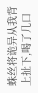蛛丝将诡异从我背上扯下,喝了几口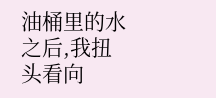油桶里的水之后,我扭头看向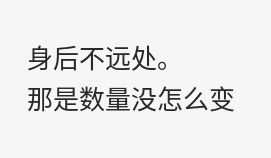身后不远处。
那是数量没怎么变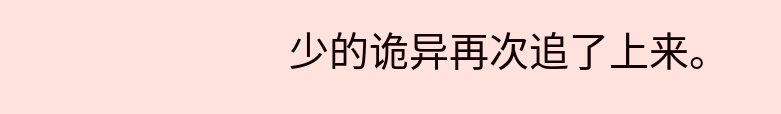少的诡异再次追了上来。